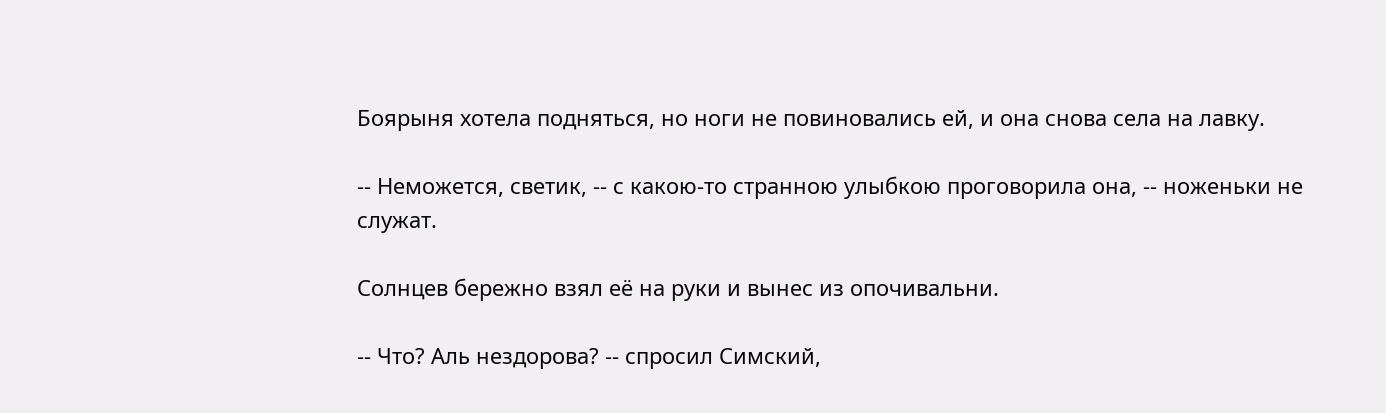Боярыня хотела подняться, но ноги не повиновались ей, и она снова села на лавку.

-- Неможется, светик, -- с какою-то странною улыбкою проговорила она, -- ноженьки не служат.

Солнцев бережно взял её на руки и вынес из опочивальни.

-- Что? Аль нездорова? -- спросил Симский,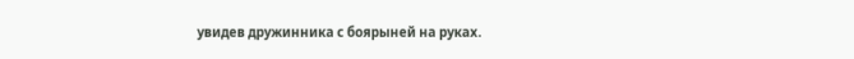увидев дружинника с боярыней на руках.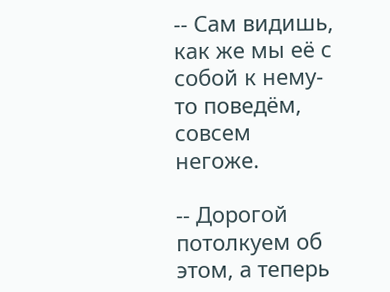-- Сам видишь, как же мы её с собой к нему-то поведём, совсем негоже.

-- Дорогой потолкуем об этом, а теперь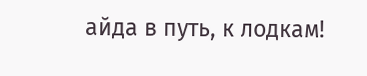айда в путь, к лодкам!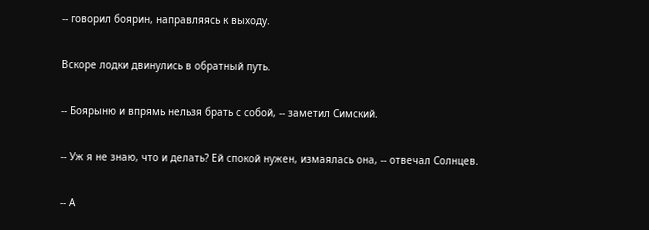-- говорил боярин, направляясь к выходу.

Вскоре лодки двинулись в обратный путь.

-- Боярыню и впрямь нельзя брать с собой, -- заметил Симский.

-- Уж я не знаю, что и делать? Ей спокой нужен, измаялась она, -- отвечал Солнцев.

-- А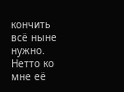кончить всё ныне нужно. Нетто ко мне её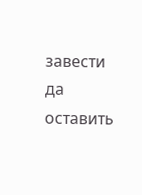завести да оставить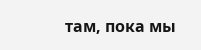там, пока мы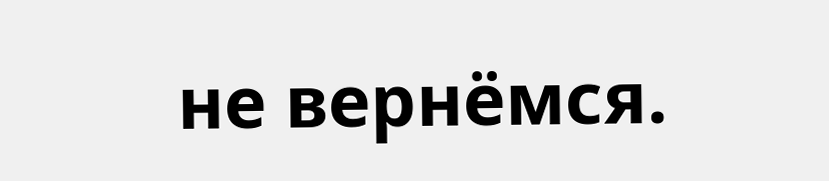не вернёмся.